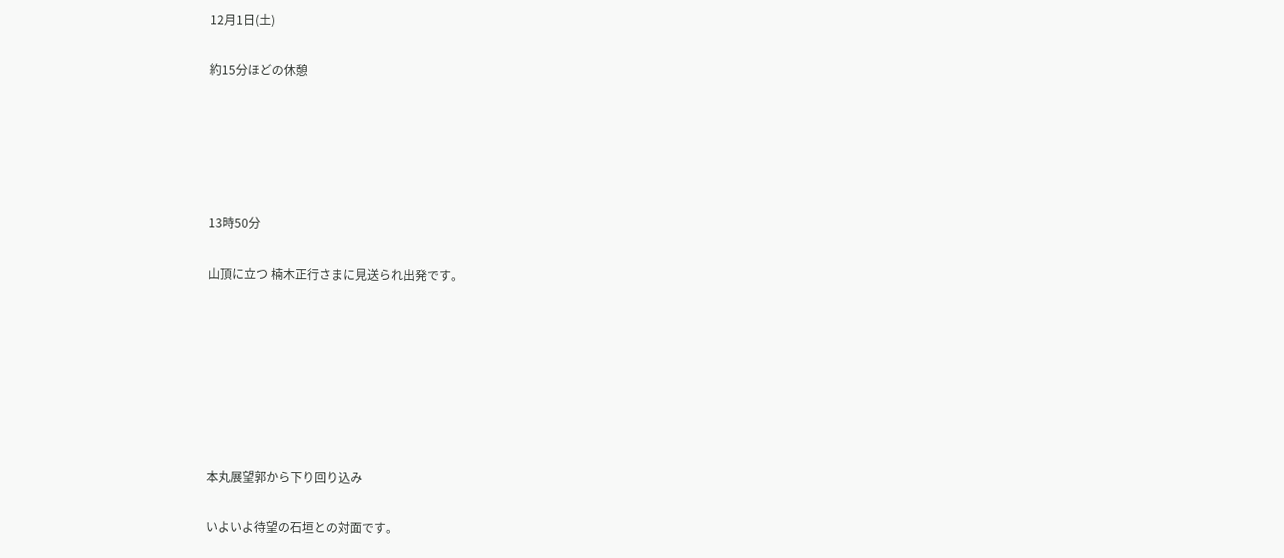12月1日(土)

約15分ほどの休憩





13時50分

山頂に立つ 楠木正行さまに見送られ出発です。







本丸展望郭から下り回り込み

いよいよ待望の石垣との対面です。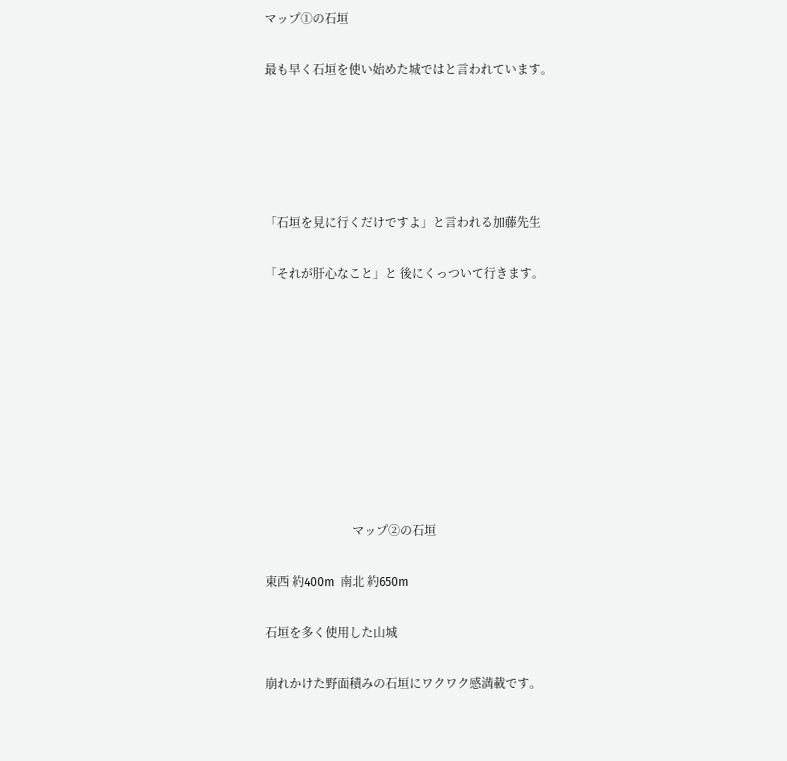マップ①の石垣

最も早く石垣を使い始めた城ではと言われています。





「石垣を見に行くだけですよ」と言われる加藤先生

「それが肝心なこと」と 後にくっついて行きます。









                             マップ②の石垣

東西 約400m  南北 約650m

石垣を多く使用した山城

崩れかけた野面積みの石垣にワクワク感満載です。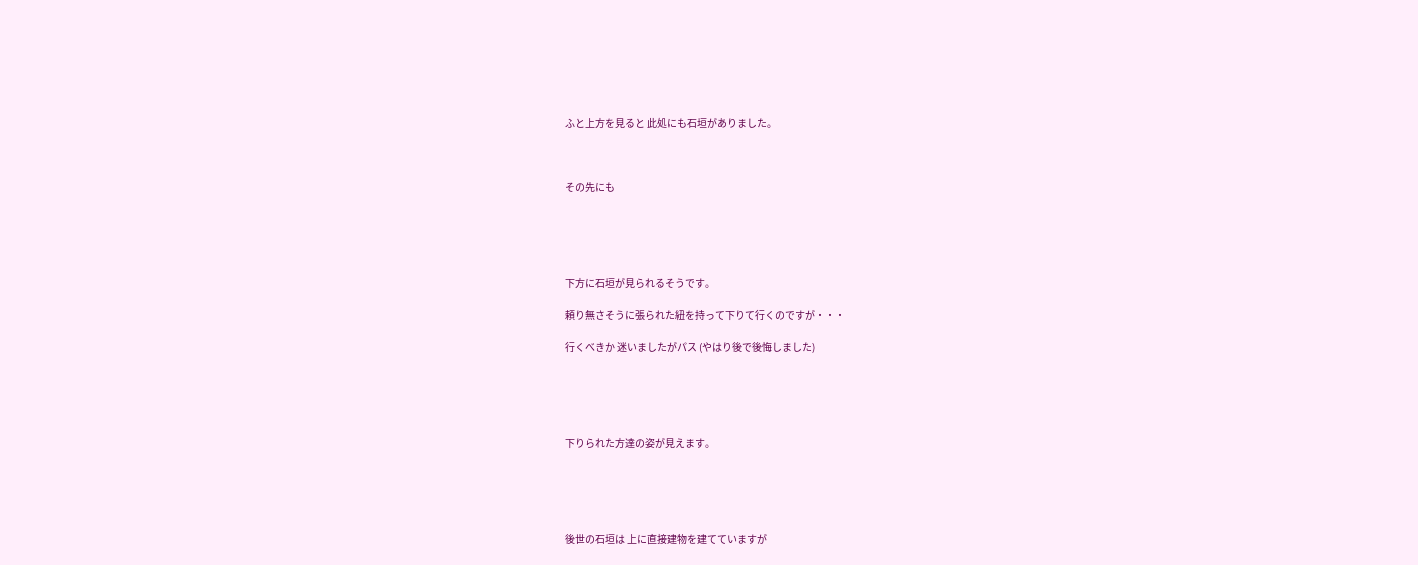ふと上方を見ると 此処にも石垣がありました。



その先にも





下方に石垣が見られるそうです。

頼り無さそうに張られた紐を持って下りて行くのですが・・・

行くべきか 迷いましたがパス (やはり後で後悔しました)





下りられた方達の姿が見えます。





後世の石垣は 上に直接建物を建てていますが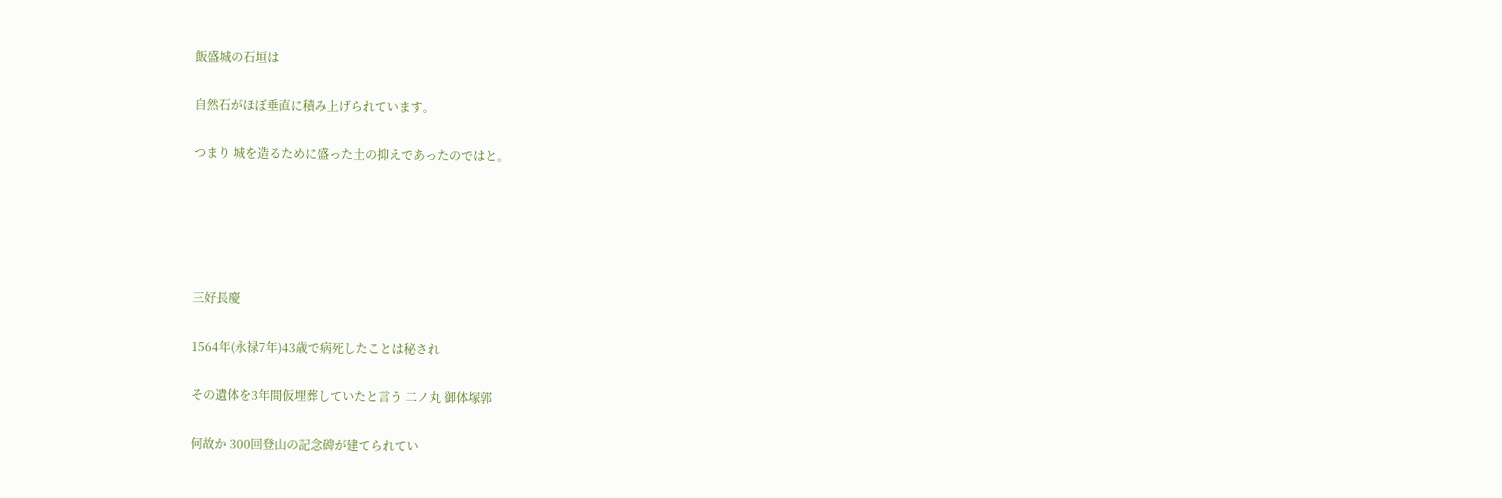飯盛城の石垣は

自然石がほぼ垂直に積み上げられています。

つまり 城を造るために盛った土の抑えであったのではと。





三好長慶

1564年(永禄7年)43歳で病死したことは秘され

その遺体を3年間仮埋葬していたと言う 二ノ丸 御体塚郭

何故か 300回登山の記念碑が建てられてい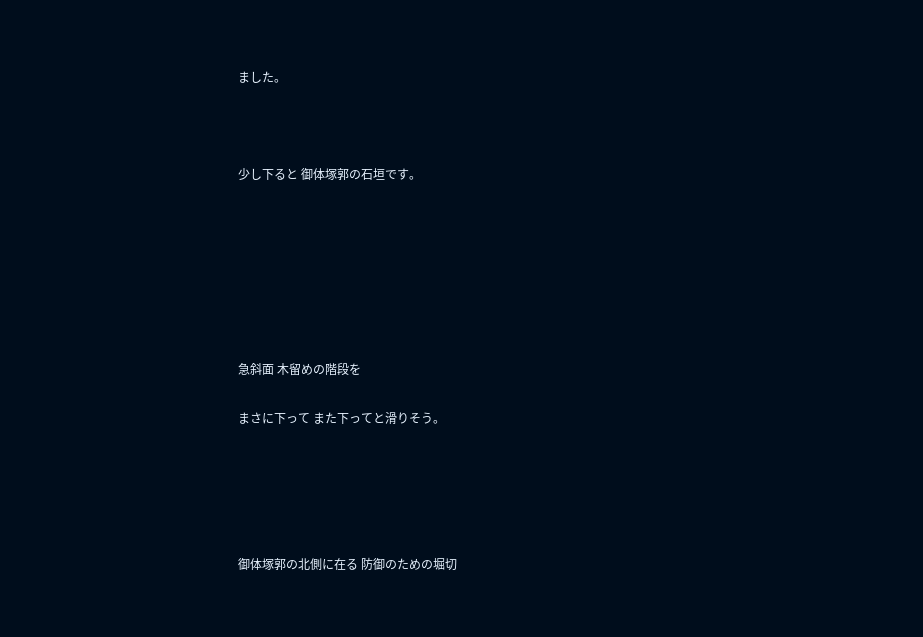ました。



少し下ると 御体塚郭の石垣です。







急斜面 木留めの階段を

まさに下って また下ってと滑りそう。





御体塚郭の北側に在る 防御のための堀切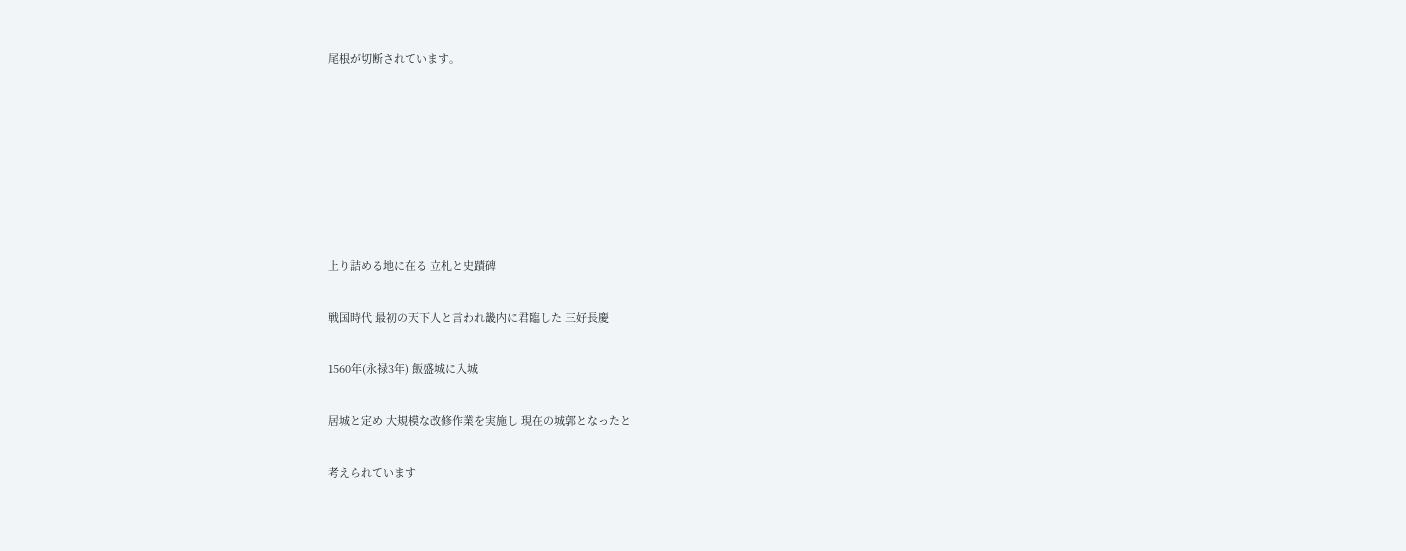尾根が切断されています。







上り詰める地に在る 立札と史蹟碑

戦国時代 最初の天下人と言われ畿内に君臨した 三好長慶

1560年(永禄3年) 飯盛城に入城

居城と定め 大規模な改修作業を実施し 現在の城郭となったと

考えられています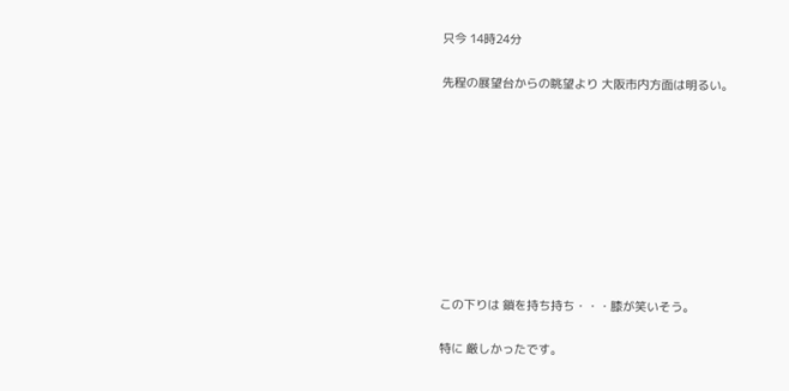只今 14時24分

先程の展望台からの眺望より 大阪市内方面は明るい。









この下りは 鎖を持ち持ち・・・膝が笑いそう。

特に 厳しかったです。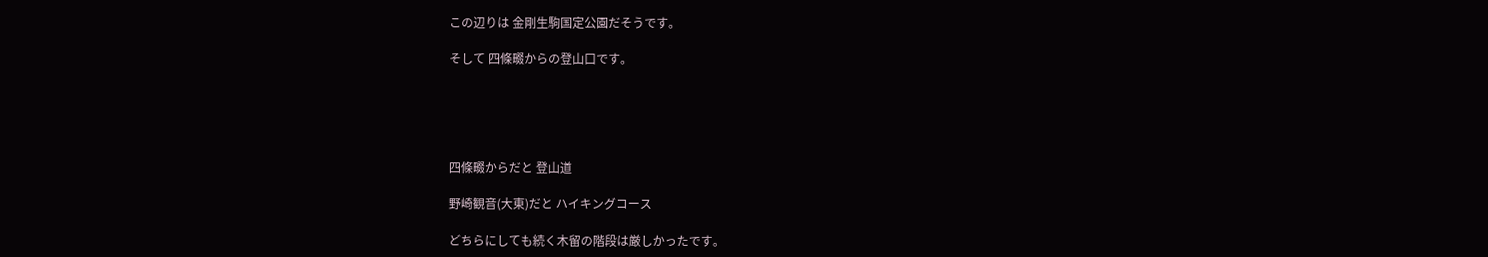この辺りは 金剛生駒国定公園だそうです。

そして 四條畷からの登山口です。





四條畷からだと 登山道

野崎観音(大東)だと ハイキングコース

どちらにしても続く木留の階段は厳しかったです。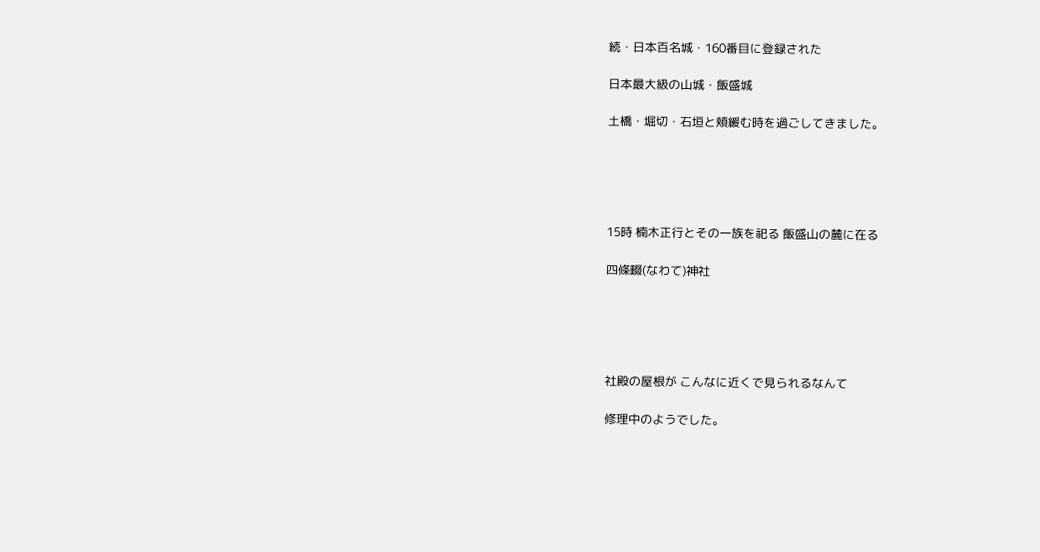続・日本百名城・160番目に登録された

日本最大級の山城・飯盛城

土橋・堀切・石垣と頬緩む時を過ごしてきました。





15時 楠木正行とその一族を祀る 飯盛山の麓に在る

四條畷(なわて)神社





社殿の屋根が こんなに近くで見られるなんて

修理中のようでした。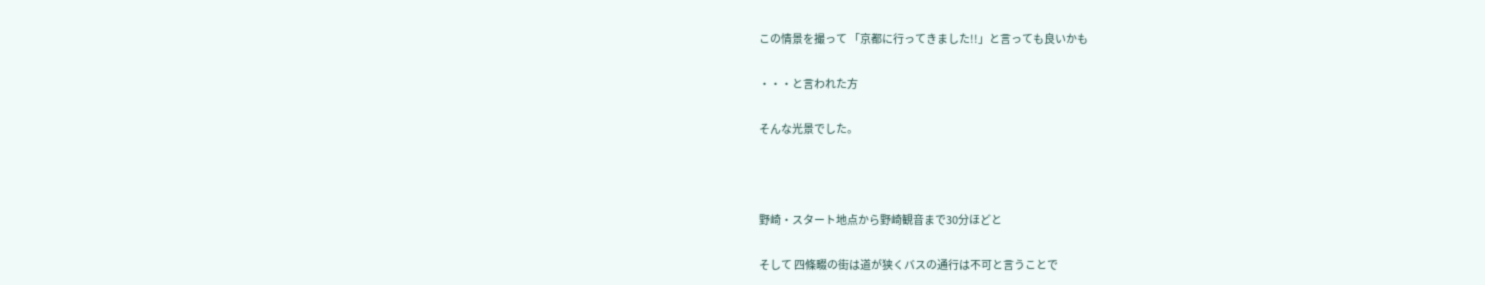この情景を撮って 「京都に行ってきました!!」と言っても良いかも

・・・と言われた方

そんな光景でした。



野崎・スタート地点から野崎観音まで30分ほどと

そして 四條畷の街は道が狭くバスの通行は不可と言うことで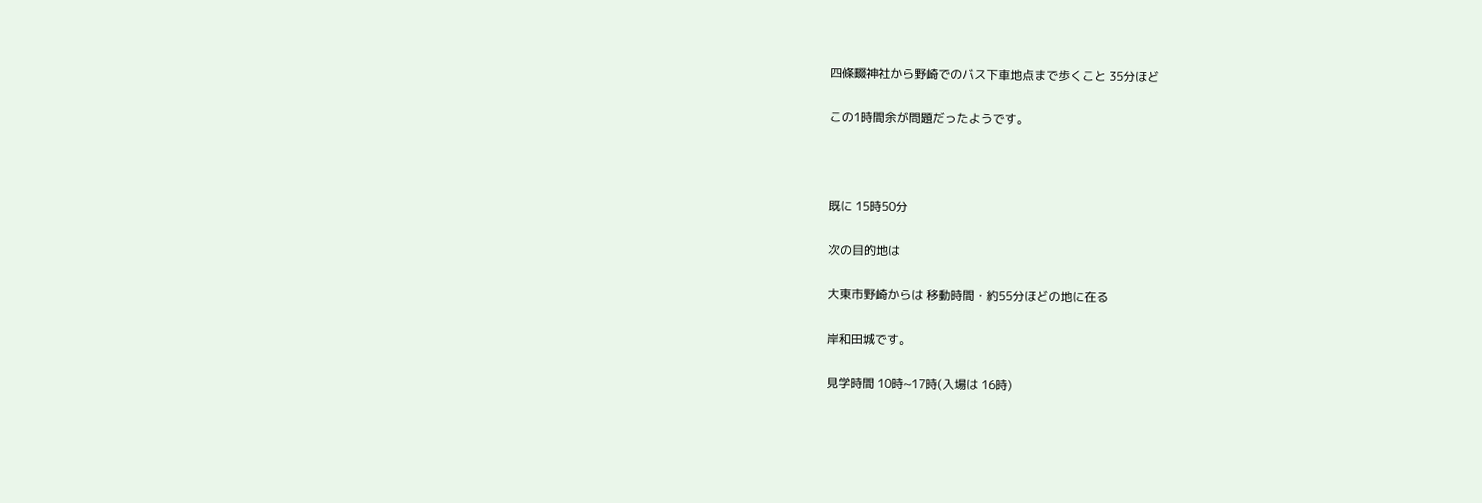四條畷神社から野崎でのバス下車地点まで歩くこと 35分ほど

この1時間余が問題だったようです。



既に 15時50分

次の目的地は

大東市野崎からは 移動時間・約55分ほどの地に在る

岸和田城です。

見学時間 10時~17時(入場は 16時)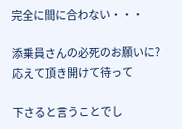完全に間に合わない・・・

添乗員さんの必死のお願いに? 応えて頂き開けて待って

下さると言うことでし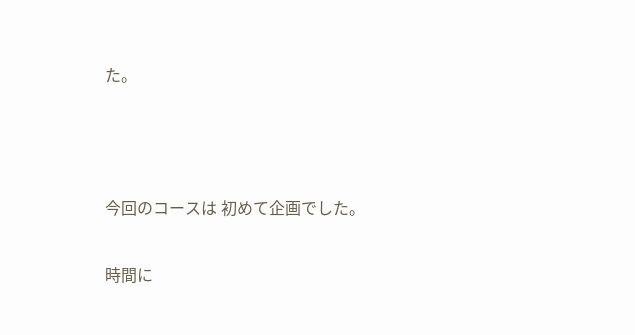た。



今回のコースは 初めて企画でした。

時間に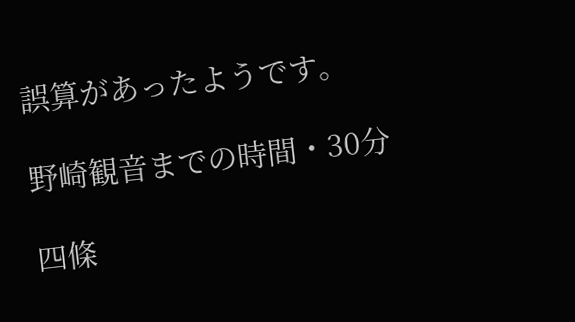誤算があったようです。

野崎観音までの時間・30分

四條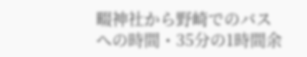畷神社から野崎でのバスへの時間・35分の1時間余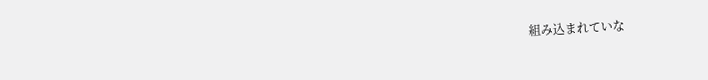組み込まれていな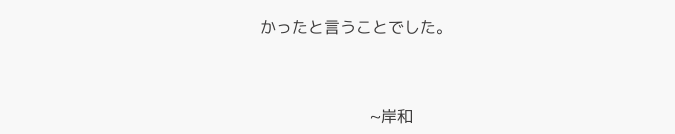かったと言うことでした。



                      ~岸和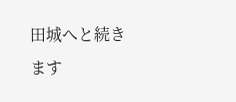田城へと続きます